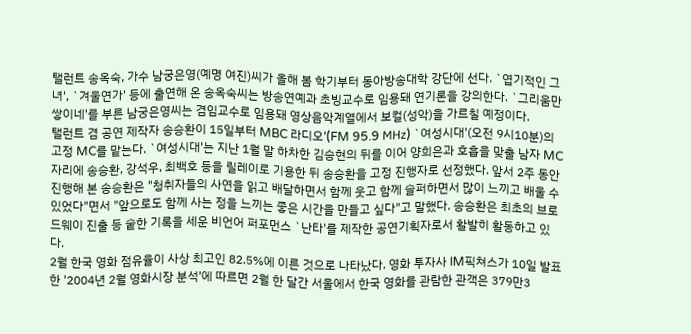탤런트 송옥숙, 가수 남궁은영(예명 여진)씨가 올해 봄 학기부터 동아방송대학 강단에 선다. `엽기적인 그녀', `겨울연가' 등에 출연해 온 송옥숙씨는 방송연예과 초빙교수로 임용돼 연기론을 강의한다. `그리움만 쌓이네'를 부른 남궁은영씨는 겸임교수로 임용돼 영상음악계열에서 보컬(성악)을 가르칠 예정이다.
탤런트 겸 공연 제작자 송승환이 15일부터 MBC 라디오'(FM 95.9 ㎒) `여성시대'(오전 9시10분)의 고정 MC를 맡는다. `여성시대'는 지난 1월 말 하차한 김승현의 뒤를 이어 양희은과 호흡을 맞출 남자 MC 자리에 송승환, 강석우, 최백호 등을 릴레이로 기용한 뒤 송승환을 고정 진행자로 선정했다. 앞서 2주 동안 진행해 본 송승환은 "청취자들의 사연을 읽고 배달하면서 함께 웃고 함께 슬퍼하면서 많이 느끼고 배울 수 있었다"면서 "앞으로도 함께 사는 정을 느끼는 좋은 시간을 만들고 싶다"고 말했다. 송승환은 최초의 브로드웨이 진출 등 숱한 기록을 세운 비언어 퍼포먼스 `난타'를 제작한 공연기획자로서 활발히 활동하고 있다.
2월 한국 영화 점유율이 사상 최고인 82.5%에 이른 것으로 나타났다. 영화 투자사 IM픽쳐스가 10일 발표한 '2004년 2월 영화시장 분석'에 따르면 2월 한 달간 서울에서 한국 영화를 관람한 관객은 379만3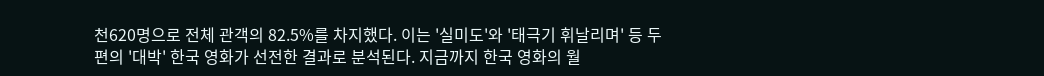천620명으로 전체 관객의 82.5%를 차지했다. 이는 '실미도'와 '태극기 휘날리며' 등 두 편의 '대박' 한국 영화가 선전한 결과로 분석된다. 지금까지 한국 영화의 월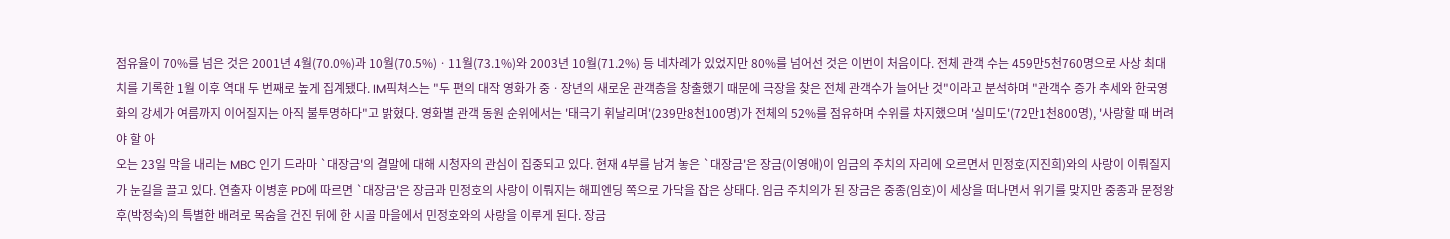점유율이 70%를 넘은 것은 2001년 4월(70.0%)과 10월(70.5%)ㆍ11월(73.1%)와 2003년 10월(71.2%) 등 네차례가 있었지만 80%를 넘어선 것은 이번이 처음이다. 전체 관객 수는 459만5천760명으로 사상 최대치를 기록한 1월 이후 역대 두 번째로 높게 집계됐다. IM픽쳐스는 "두 편의 대작 영화가 중ㆍ장년의 새로운 관객층을 창출했기 때문에 극장을 찾은 전체 관객수가 늘어난 것"이라고 분석하며 "관객수 증가 추세와 한국영화의 강세가 여름까지 이어질지는 아직 불투명하다"고 밝혔다. 영화별 관객 동원 순위에서는 '태극기 휘날리며'(239만8천100명)가 전체의 52%를 점유하며 수위를 차지했으며 '실미도'(72만1천800명), '사랑할 때 버려야 할 아
오는 23일 막을 내리는 MBC 인기 드라마 `대장금'의 결말에 대해 시청자의 관심이 집중되고 있다. 현재 4부를 남겨 놓은 `대장금'은 장금(이영애)이 임금의 주치의 자리에 오르면서 민정호(지진희)와의 사랑이 이뤄질지가 눈길을 끌고 있다. 연출자 이병훈 PD에 따르면 `대장금'은 장금과 민정호의 사랑이 이뤄지는 해피엔딩 쪽으로 가닥을 잡은 상태다. 임금 주치의가 된 장금은 중종(임호)이 세상을 떠나면서 위기를 맞지만 중종과 문정왕후(박정숙)의 특별한 배려로 목숨을 건진 뒤에 한 시골 마을에서 민정호와의 사랑을 이루게 된다. 장금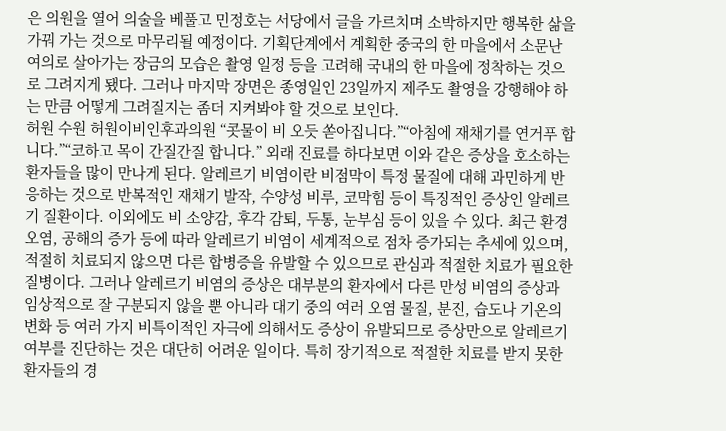은 의원을 열어 의술을 베풀고 민정호는 서당에서 글을 가르치며 소박하지만 행복한 삶을 가꿔 가는 것으로 마무리될 예정이다. 기획단계에서 계획한 중국의 한 마을에서 소문난 여의로 살아가는 장금의 모습은 촬영 일정 등을 고려해 국내의 한 마을에 정착하는 것으로 그려지게 됐다. 그러나 마지막 장면은 종영일인 23일까지 제주도 촬영을 강행해야 하는 만큼 어떻게 그려질지는 좀더 지켜봐야 할 것으로 보인다.
허원 수원 허원이비인후과의원 “콧물이 비 오듯 쏟아집니다.”“아침에 재채기를 연거푸 합니다.”“코하고 목이 간질간질 합니다.” 외래 진료를 하다보면 이와 같은 증상을 호소하는 환자들을 많이 만나게 된다. 알레르기 비염이란 비점막이 특정 물질에 대해 과민하게 반응하는 것으로 반복적인 재채기 발작, 수양성 비루, 코막힘 등이 특징적인 증상인 알레르기 질환이다. 이외에도 비 소양감, 후각 감퇴, 두통, 눈부심 등이 있을 수 있다. 최근 환경오염, 공해의 증가 등에 따라 알레르기 비염이 세계적으로 점차 증가되는 추세에 있으며, 적절히 치료되지 않으면 다른 합병증을 유발할 수 있으므로 관심과 적절한 치료가 필요한 질병이다. 그러나 알레르기 비염의 증상은 대부분의 환자에서 다른 만성 비염의 증상과 임상적으로 잘 구분되지 않을 뿐 아니라 대기 중의 여러 오염 물질, 분진, 습도나 기온의 변화 등 여러 가지 비특이적인 자극에 의해서도 증상이 유발되므로 증상만으로 알레르기 여부를 진단하는 것은 대단히 어려운 일이다. 특히 장기적으로 적절한 치료를 받지 못한 환자들의 경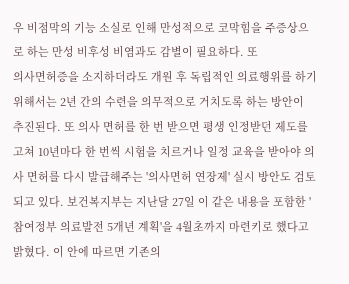우 비점막의 기능 소실로 인해 만성적으로 코막힘을 주증상으로 하는 만성 비후성 비염과도 감별이 필요하다. 또
의사면허증을 소지하더라도 개원 후 독립적인 의료행위를 하기 위해서는 2년 간의 수련을 의무적으로 거치도록 하는 방안이 추진된다. 또 의사 면허를 한 번 받으면 평생 인정받던 제도를 고쳐 10년마다 한 번씩 시험을 치르거나 일정 교육을 받아야 의사 면허를 다시 발급해주는 '의사면허 연장제' 실시 방안도 검토되고 있다. 보건복지부는 지난달 27일 이 같은 내용을 포함한 '참여정부 의료발전 5개년 계획'을 4월초까지 마련키로 했다고 밝혔다. 이 안에 따르면 기존의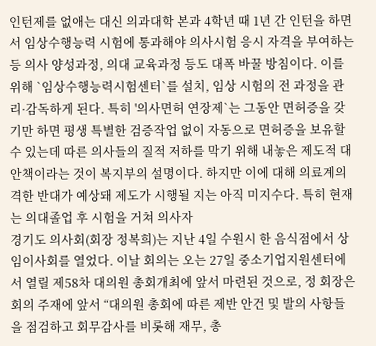인턴제를 없애는 대신 의과대학 본과 4학년 때 1년 간 인턴을 하면서 임상수행능력 시험에 통과해야 의사시험 응시 자격을 부여하는 등 의사 양성과정, 의대 교육과정 등도 대폭 바꿀 방침이다. 이를 위해 `임상수행능력시험센터`를 설치, 임상 시험의 전 과정을 관리·감독하게 된다. 특히 '의사면허 연장제`는 그동안 면허증을 갖기만 하면 평생 특별한 검증작업 없이 자동으로 면허증을 보유할 수 있는데 따른 의사들의 질적 저하를 막기 위해 내놓은 제도적 대안책이라는 것이 복지부의 설명이다. 하지만 이에 대해 의료계의 격한 반대가 예상돼 제도가 시행될 지는 아직 미지수다. 특히 현재는 의대졸업 후 시험을 거쳐 의사자
경기도 의사회(회장 정복희)는 지난 4일 수원시 한 음식점에서 상임이사회를 열었다. 이날 회의는 오는 27일 중소기업지원센터에서 열릴 제58차 대의원 총회개최에 앞서 마련된 것으로, 정 회장은 회의 주재에 앞서 “대의원 총회에 따른 제반 안건 및 발의 사항들을 점검하고 회무감사를 비롯해 재무, 총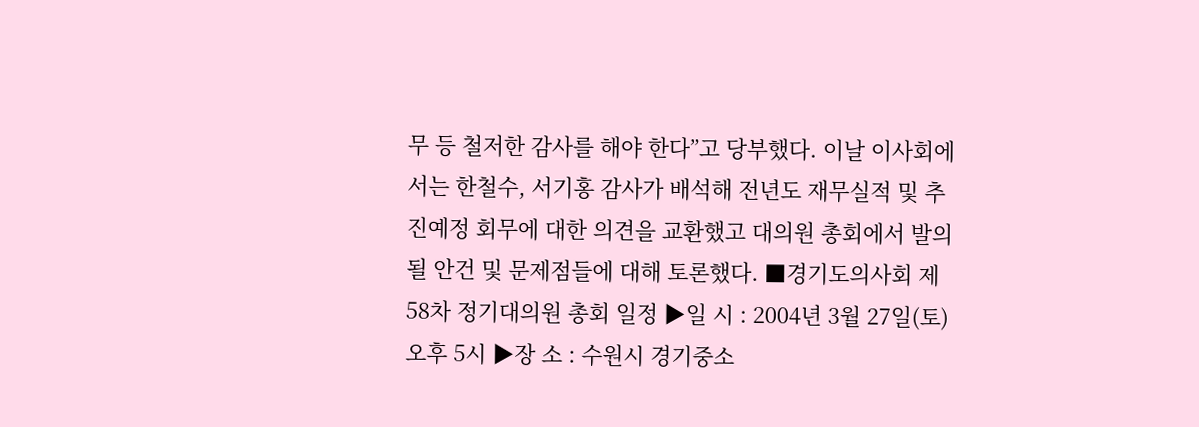무 등 철저한 감사를 해야 한다”고 당부했다. 이날 이사회에서는 한철수, 서기홍 감사가 배석해 전년도 재무실적 및 추진예정 회무에 대한 의견을 교환했고 대의원 총회에서 발의될 안건 및 문제점들에 대해 토론했다. ■경기도의사회 제58차 정기대의원 총회 일정 ▶일 시 : 2004년 3월 27일(토) 오후 5시 ▶장 소 : 수원시 경기중소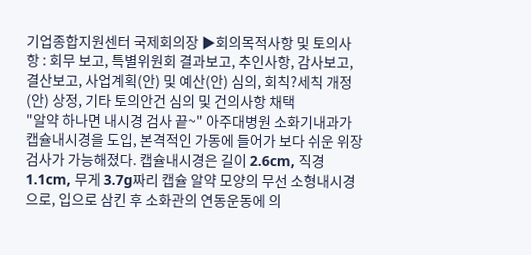기업종합지원센터 국제회의장 ▶회의목적사항 및 토의사항 : 회무 보고, 특별위원회 결과보고, 추인사항, 감사보고, 결산보고, 사업계획(안) 및 예산(안) 심의, 회칙?세칙 개정(안) 상정, 기타 토의안건 심의 및 건의사항 채택
"알약 하나면 내시경 검사 끝~" 아주대병원 소화기내과가 캡슐내시경을 도입, 본격적인 가동에 들어가 보다 쉬운 위장 검사가 가능해졌다. 캡슐내시경은 길이 2.6cm, 직경 1.1cm, 무게 3.7g짜리 캡슐 알약 모양의 무선 소형내시경으로, 입으로 삼킨 후 소화관의 연동운동에 의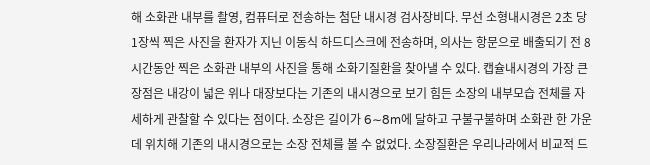해 소화관 내부를 촬영, 컴퓨터로 전송하는 첨단 내시경 검사장비다. 무선 소형내시경은 2초 당 1장씩 찍은 사진을 환자가 지닌 이동식 하드디스크에 전송하며, 의사는 항문으로 배출되기 전 8시간동안 찍은 소화관 내부의 사진을 통해 소화기질환을 찾아낼 수 있다. 캡슐내시경의 가장 큰 장점은 내강이 넓은 위나 대장보다는 기존의 내시경으로 보기 힘든 소장의 내부모습 전체를 자세하게 관찰할 수 있다는 점이다. 소장은 길이가 6∼8m에 달하고 구불구불하며 소화관 한 가운데 위치해 기존의 내시경으로는 소장 전체를 볼 수 없었다. 소장질환은 우리나라에서 비교적 드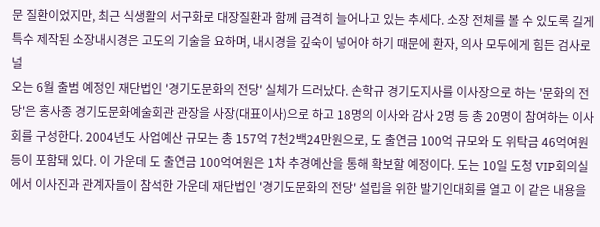문 질환이었지만, 최근 식생활의 서구화로 대장질환과 함께 급격히 늘어나고 있는 추세다. 소장 전체를 볼 수 있도록 길게 특수 제작된 소장내시경은 고도의 기술을 요하며, 내시경을 깊숙이 넣어야 하기 때문에 환자, 의사 모두에게 힘든 검사로 널
오는 6월 출범 예정인 재단법인 '경기도문화의 전당' 실체가 드러났다. 손학규 경기도지사를 이사장으로 하는 '문화의 전당'은 홍사종 경기도문화예술회관 관장을 사장(대표이사)으로 하고 18명의 이사와 감사 2명 등 총 20명이 참여하는 이사회를 구성한다. 2004년도 사업예산 규모는 총 157억 7천2백24만원으로, 도 출연금 100억 규모와 도 위탁금 46억여원 등이 포함돼 있다. 이 가운데 도 출연금 100억여원은 1차 추경예산을 통해 확보할 예정이다. 도는 10일 도청 VIP회의실에서 이사진과 관계자들이 참석한 가운데 재단법인 '경기도문화의 전당' 설립을 위한 발기인대회를 열고 이 같은 내용을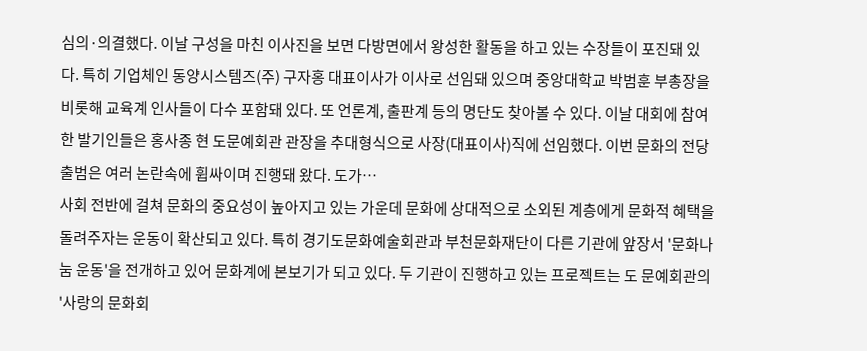심의·의결했다. 이날 구성을 마친 이사진을 보면 다방면에서 왕성한 활동을 하고 있는 수장들이 포진돼 있다. 특히 기업체인 동양시스템즈(주) 구자홍 대표이사가 이사로 선임돼 있으며 중앙대학교 박범훈 부총장을 비롯해 교육계 인사들이 다수 포함돼 있다. 또 언론계, 출판계 등의 명단도 찾아볼 수 있다. 이날 대회에 참여한 발기인들은 홍사종 현 도문예회관 관장을 추대형식으로 사장(대표이사)직에 선임했다. 이번 문화의 전당 출범은 여러 논란속에 휩싸이며 진행돼 왔다. 도가…
사회 전반에 걸쳐 문화의 중요성이 높아지고 있는 가운데 문화에 상대적으로 소외된 계층에게 문화적 혜택을 돌려주자는 운동이 확산되고 있다. 특히 경기도문화예술회관과 부천문화재단이 다른 기관에 앞장서 '문화나눔 운동'을 전개하고 있어 문화계에 본보기가 되고 있다. 두 기관이 진행하고 있는 프로젝트는 도 문예회관의 '사랑의 문화회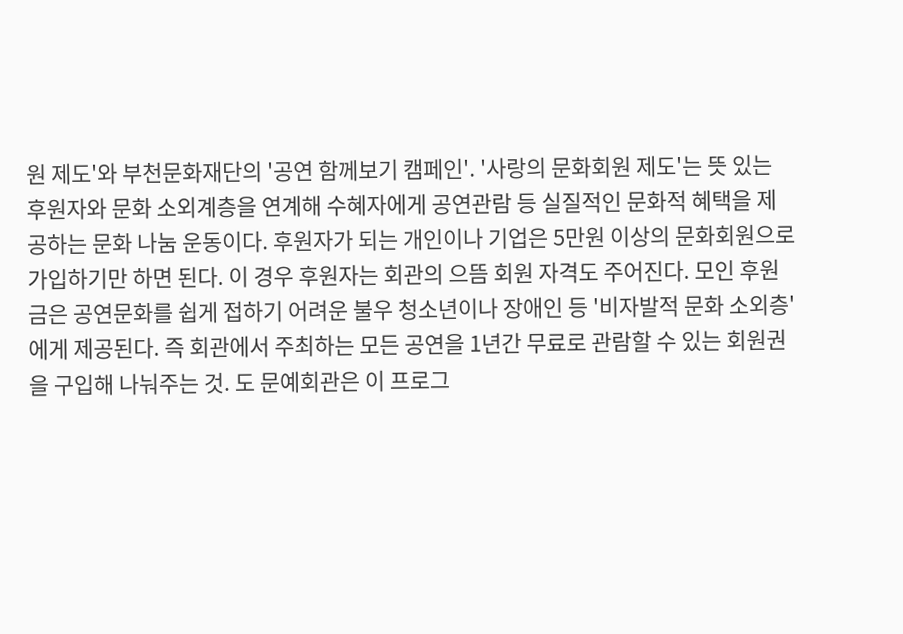원 제도'와 부천문화재단의 '공연 함께보기 캠페인'. '사랑의 문화회원 제도'는 뜻 있는 후원자와 문화 소외계층을 연계해 수혜자에게 공연관람 등 실질적인 문화적 혜택을 제공하는 문화 나눔 운동이다. 후원자가 되는 개인이나 기업은 5만원 이상의 문화회원으로 가입하기만 하면 된다. 이 경우 후원자는 회관의 으뜸 회원 자격도 주어진다. 모인 후원금은 공연문화를 쉽게 접하기 어려운 불우 청소년이나 장애인 등 '비자발적 문화 소외층'에게 제공된다. 즉 회관에서 주최하는 모든 공연을 1년간 무료로 관람할 수 있는 회원권을 구입해 나눠주는 것. 도 문예회관은 이 프로그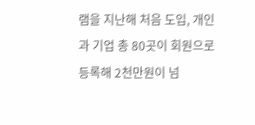램을 지난해 처음 도입, 개인과 기업 총 80곳이 회원으로 등록해 2천만원이 넘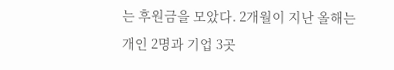는 후원금을 모았다. 2개월이 지난 올해는 개인 2명과 기업 3곳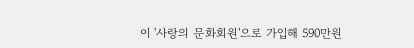이 '사랑의 문화회원'으로 가입해 590만원